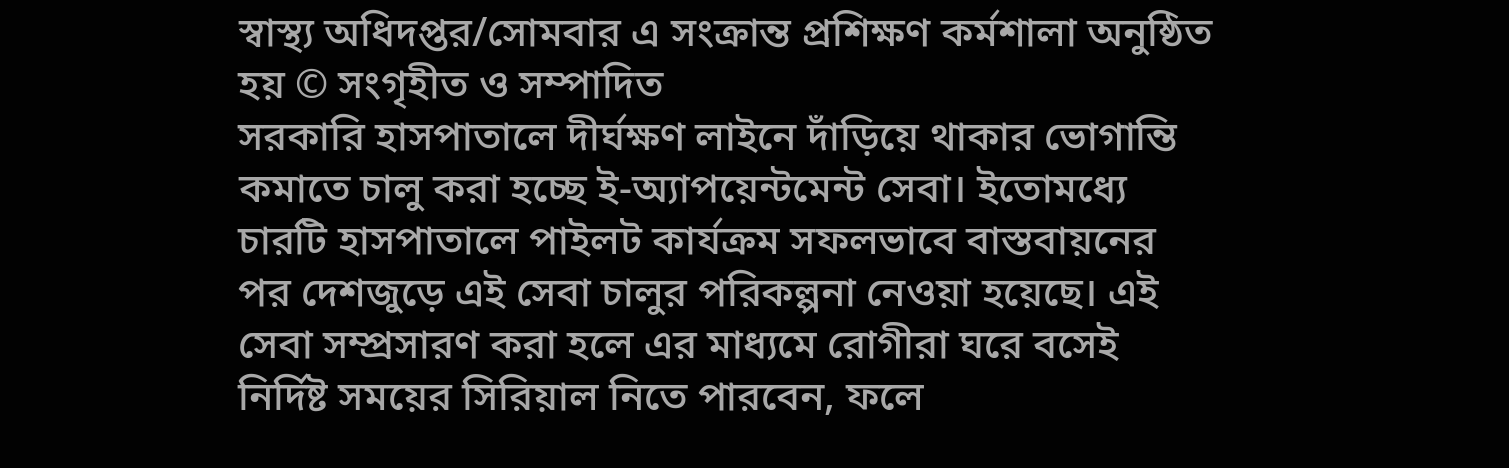স্বাস্থ্য অধিদপ্তর/সোমবার এ সংক্রান্ত প্রশিক্ষণ কর্মশালা অনুষ্ঠিত হয় © সংগৃহীত ও সম্পাদিত
সরকারি হাসপাতালে দীর্ঘক্ষণ লাইনে দাঁড়িয়ে থাকার ভোগান্তি কমাতে চালু করা হচ্ছে ই-অ্যাপয়েন্টমেন্ট সেবা। ইতোমধ্যে চারটি হাসপাতালে পাইলট কার্যক্রম সফলভাবে বাস্তবায়নের পর দেশজুড়ে এই সেবা চালুর পরিকল্পনা নেওয়া হয়েছে। এই সেবা সম্প্রসারণ করা হলে এর মাধ্যমে রোগীরা ঘরে বসেই নির্দিষ্ট সময়ের সিরিয়াল নিতে পারবেন, ফলে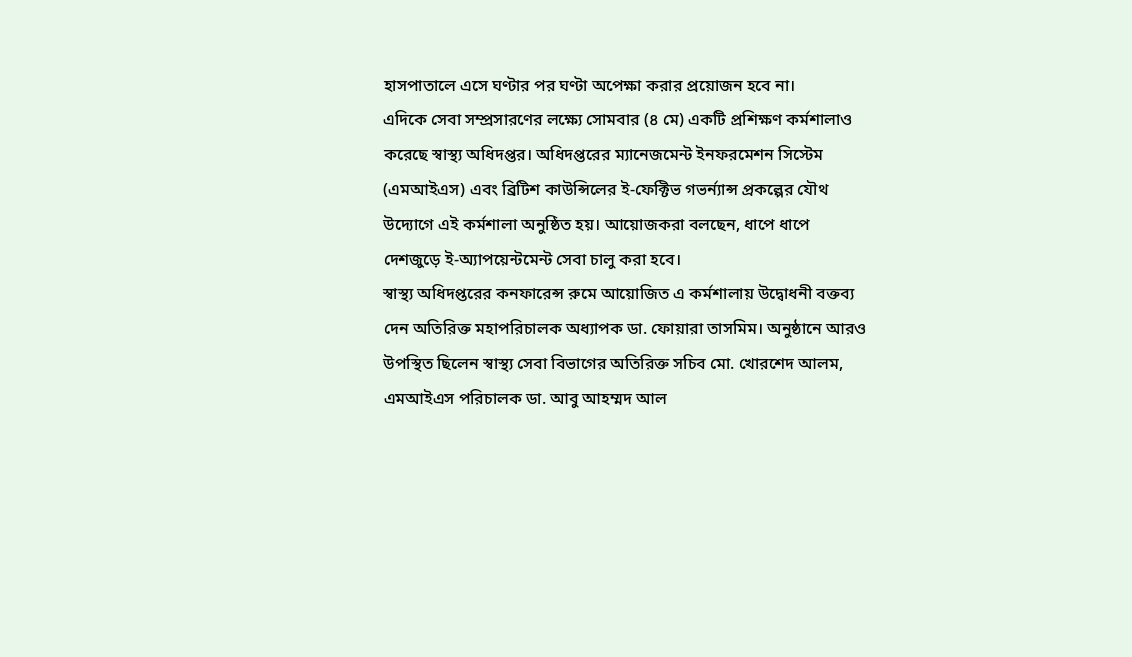হাসপাতালে এসে ঘণ্টার পর ঘণ্টা অপেক্ষা করার প্রয়োজন হবে না।
এদিকে সেবা সম্প্রসারণের লক্ষ্যে সোমবার (৪ মে) একটি প্রশিক্ষণ কর্মশালাও করেছে স্বাস্থ্য অধিদপ্তর। অধিদপ্তরের ম্যানেজমেন্ট ইনফরমেশন সিস্টেম (এমআইএস) এবং ব্রিটিশ কাউন্সিলের ই-ফেক্টিভ গভর্ন্যান্স প্রকল্পের যৌথ উদ্যোগে এই কর্মশালা অনুষ্ঠিত হয়। আয়োজকরা বলছেন, ধাপে ধাপে দেশজুড়ে ই-অ্যাপয়েন্টমেন্ট সেবা চালু করা হবে।
স্বাস্থ্য অধিদপ্তরের কনফারেন্স রুমে আয়োজিত এ কর্মশালায় উদ্বোধনী বক্তব্য দেন অতিরিক্ত মহাপরিচালক অধ্যাপক ডা. ফোয়ারা তাসমিম। অনুষ্ঠানে আরও উপস্থিত ছিলেন স্বাস্থ্য সেবা বিভাগের অতিরিক্ত সচিব মো. খোরশেদ আলম, এমআইএস পরিচালক ডা. আবু আহম্মদ আল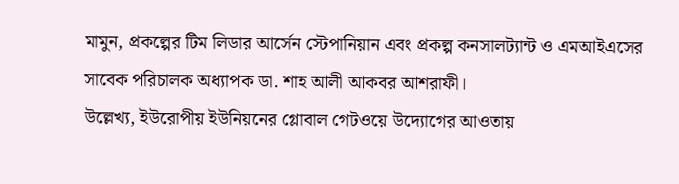মামুন, প্রকল্পের টিম লিডার আর্সেন স্টেপানিয়ান এবং প্রকল্প কনসালট্যান্ট ও এমআইএসের সাবেক পরিচালক অধ্যাপক ডা. শাহ আলী আকবর আশরাফী।
উল্লেখ্য, ইউরোপীয় ইউনিয়নের গ্লোবাল গেটওয়ে উদ্যোগের আওতায়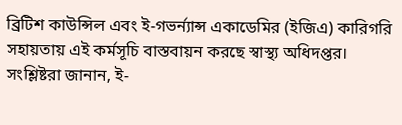ব্রিটিশ কাউন্সিল এবং ই-গভর্ন্যান্স একাডেমির (ইজিএ) কারিগরি সহায়তায় এই কর্মসূচি বাস্তবায়ন করছে স্বাস্থ্য অধিদপ্তর। সংশ্লিষ্টরা জানান, ই-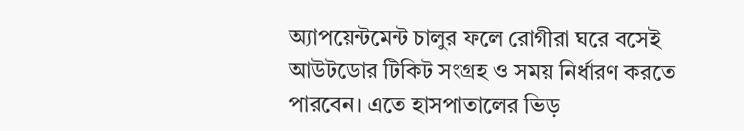অ্যাপয়েন্টমেন্ট চালুর ফলে রোগীরা ঘরে বসেই আউটডোর টিকিট সংগ্রহ ও সময় নির্ধারণ করতে পারবেন। এতে হাসপাতালের ভিড়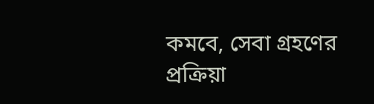কমবে, সেবা গ্রহণের প্রক্রিয়া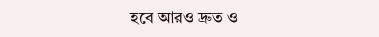হবে আরও দ্রুত ও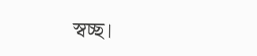স্বচ্ছ।